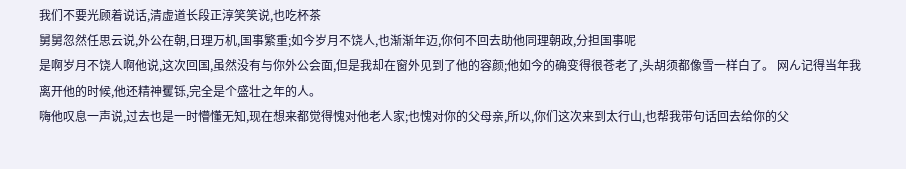我们不要光顾着说话,清虚道长段正淳笑笑说,也吃杯茶
舅舅忽然任思云说,外公在朝,日理万机,国事繁重;如今岁月不饶人,也渐渐年迈,你何不回去助他同理朝政,分担国事呢
是啊岁月不饶人啊他说,这次回国,虽然没有与你外公会面,但是我却在窗外见到了他的容颜;他如今的确变得很苍老了,头胡须都像雪一样白了。 网ん记得当年我离开他的时候,他还精神矍铄,完全是个盛壮之年的人。
嗨他叹息一声说,过去也是一时懵懂无知,现在想来都觉得愧对他老人家;也愧对你的父母亲,所以,你们这次来到太行山,也帮我带句话回去给你的父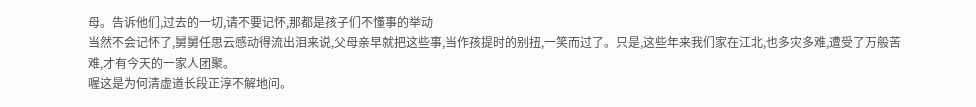母。告诉他们,过去的一切,请不要记怀,那都是孩子们不懂事的举动
当然不会记怀了,舅舅任思云感动得流出泪来说,父母亲早就把这些事,当作孩提时的别扭,一笑而过了。只是,这些年来我们家在江北,也多灾多难,遭受了万般苦难,才有今天的一家人团聚。
喔这是为何清虚道长段正淳不解地问。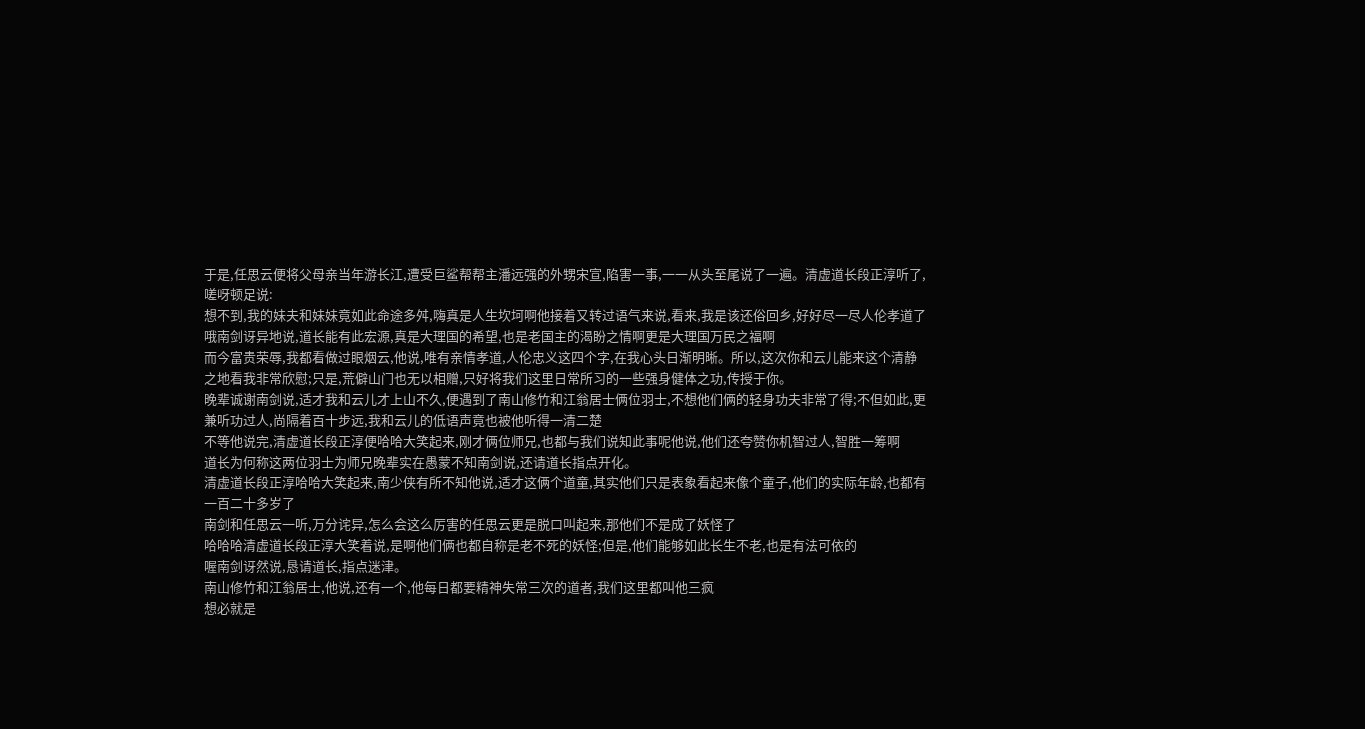于是,任思云便将父母亲当年游长江,遭受巨鲨帮帮主潘远强的外甥宋宣,陷害一事,一一从头至尾说了一遍。清虚道长段正淳听了,嗟呀顿足说:
想不到,我的妹夫和妹妹竟如此命途多舛,嗨真是人生坎坷啊他接着又转过语气来说,看来,我是该还俗回乡,好好尽一尽人伦孝道了
哦南剑讶异地说,道长能有此宏源,真是大理国的希望,也是老国主的渴盼之情啊更是大理国万民之福啊
而今富贵荣辱,我都看做过眼烟云,他说,唯有亲情孝道,人伦忠义这四个字,在我心头日渐明晰。所以,这次你和云儿能来这个清静之地看我非常欣慰;只是,荒僻山门也无以相赠,只好将我们这里日常所习的一些强身健体之功,传授于你。
晚辈诚谢南剑说,适才我和云儿才上山不久,便遇到了南山修竹和江翁居士俩位羽士,不想他们俩的轻身功夫非常了得;不但如此,更兼听功过人,尚隔着百十步远,我和云儿的低语声竟也被他听得一清二楚
不等他说完,清虚道长段正淳便哈哈大笑起来,刚才俩位师兄,也都与我们说知此事呢他说,他们还夸赞你机智过人,智胜一筹啊
道长为何称这两位羽士为师兄晚辈实在愚蒙不知南剑说,还请道长指点开化。
清虚道长段正淳哈哈大笑起来,南少侠有所不知他说,适才这俩个道童,其实他们只是表象看起来像个童子,他们的实际年龄,也都有一百二十多岁了
南剑和任思云一听,万分诧异,怎么会这么厉害的任思云更是脱口叫起来,那他们不是成了妖怪了
哈哈哈清虚道长段正淳大笑着说,是啊他们俩也都自称是老不死的妖怪;但是,他们能够如此长生不老,也是有法可依的
喔南剑讶然说,恳请道长,指点迷津。
南山修竹和江翁居士,他说,还有一个,他每日都要精神失常三次的道者,我们这里都叫他三疯
想必就是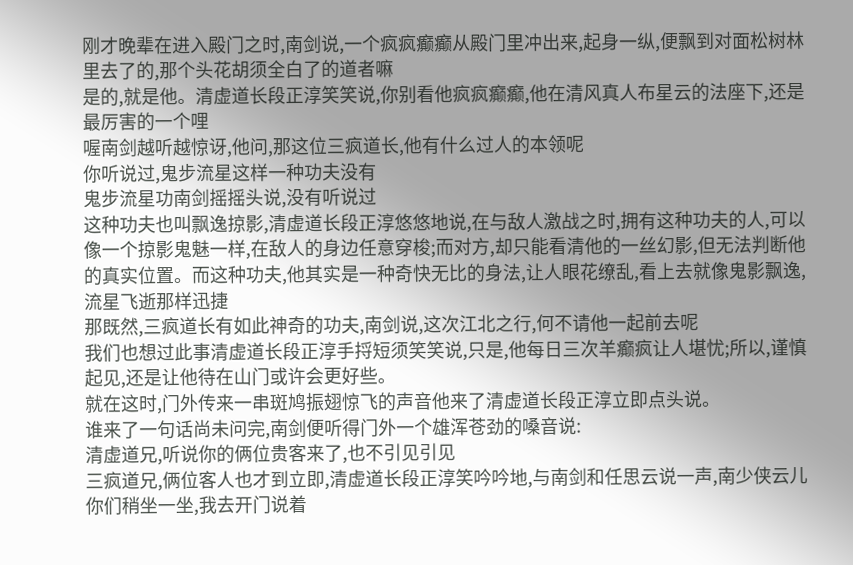刚才晚辈在进入殿门之时,南剑说,一个疯疯癫癫从殿门里冲出来,起身一纵,便飘到对面松树林里去了的,那个头花胡须全白了的道者嘛
是的,就是他。清虚道长段正淳笑笑说,你别看他疯疯癫癫,他在清风真人布星云的法座下,还是最厉害的一个哩
喔南剑越听越惊讶,他问,那这位三疯道长,他有什么过人的本领呢
你听说过,鬼步流星这样一种功夫没有
鬼步流星功南剑摇摇头说,没有听说过
这种功夫也叫飘逸掠影,清虚道长段正淳悠悠地说,在与敌人激战之时,拥有这种功夫的人,可以像一个掠影鬼魅一样,在敌人的身边任意穿梭;而对方,却只能看清他的一丝幻影,但无法判断他的真实位置。而这种功夫,他其实是一种奇快无比的身法,让人眼花缭乱,看上去就像鬼影飘逸,流星飞逝那样迅捷
那既然,三疯道长有如此神奇的功夫,南剑说,这次江北之行,何不请他一起前去呢
我们也想过此事清虚道长段正淳手捋短须笑笑说,只是,他每日三次羊癫疯让人堪忧;所以,谨慎起见,还是让他待在山门或许会更好些。
就在这时,门外传来一串斑鸠振翅惊飞的声音他来了清虚道长段正淳立即点头说。
谁来了一句话尚未问完,南剑便听得门外一个雄浑苍劲的嗓音说:
清虚道兄,听说你的俩位贵客来了,也不引见引见
三疯道兄,俩位客人也才到立即,清虚道长段正淳笑吟吟地,与南剑和任思云说一声,南少侠云儿你们稍坐一坐,我去开门说着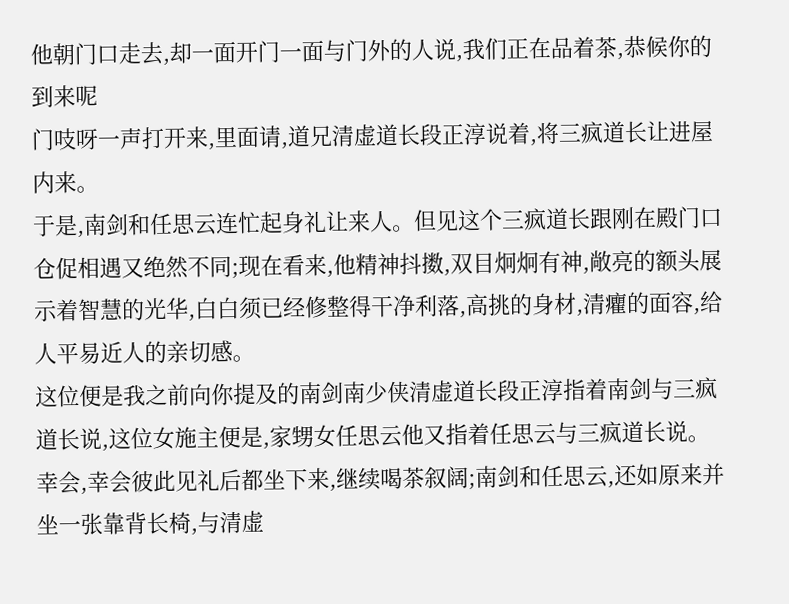他朝门口走去,却一面开门一面与门外的人说,我们正在品着茶,恭候你的到来呢
门吱呀一声打开来,里面请,道兄清虚道长段正淳说着,将三疯道长让进屋内来。
于是,南剑和任思云连忙起身礼让来人。但见这个三疯道长跟刚在殿门口仓促相遇又绝然不同;现在看来,他精神抖擞,双目炯炯有神,敞亮的额头展示着智慧的光华,白白须已经修整得干净利落,高挑的身材,清癯的面容,给人平易近人的亲切感。
这位便是我之前向你提及的南剑南少侠清虚道长段正淳指着南剑与三疯道长说,这位女施主便是,家甥女任思云他又指着任思云与三疯道长说。
幸会,幸会彼此见礼后都坐下来,继续喝茶叙阔;南剑和任思云,还如原来并坐一张靠背长椅,与清虚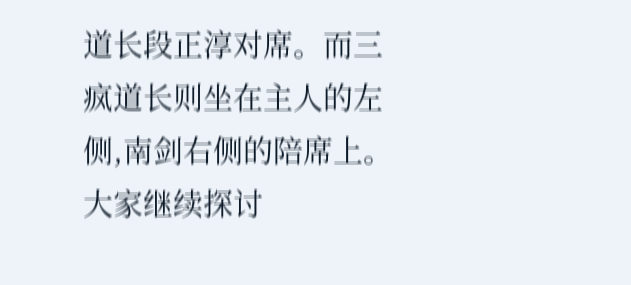道长段正淳对席。而三疯道长则坐在主人的左侧,南剑右侧的陪席上。大家继续探讨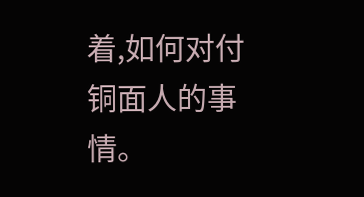着,如何对付铜面人的事情。